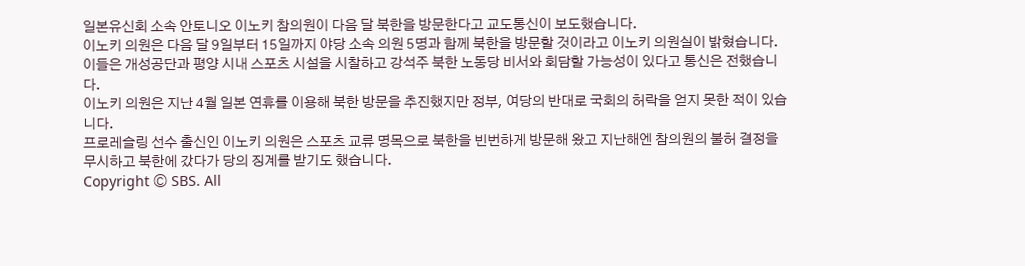일본유신회 소속 안토니오 이노키 참의원이 다음 달 북한을 방문한다고 교도통신이 보도했습니다.
이노키 의원은 다음 달 9일부터 15일까지 야당 소속 의원 5명과 함께 북한을 방문할 것이라고 이노키 의원실이 밝혔습니다.
이들은 개성공단과 평양 시내 스포츠 시설을 시찰하고 강석주 북한 노동당 비서와 회담할 가능성이 있다고 통신은 전했습니다.
이노키 의원은 지난 4월 일본 연휴를 이용해 북한 방문을 추진했지만 정부, 여당의 반대로 국회의 허락을 얻지 못한 적이 있습니다.
프로레슬링 선수 출신인 이노키 의원은 스포츠 교류 명목으로 북한을 빈번하게 방문해 왔고 지난해엔 참의원의 불허 결정을 무시하고 북한에 갔다가 당의 징계를 받기도 했습니다.
Copyright Ⓒ SBS. All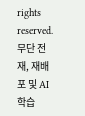rights reserved.무단 전재, 재배포 및 AI학습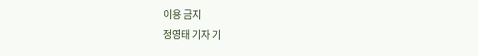이용 금지
정영태 기자 기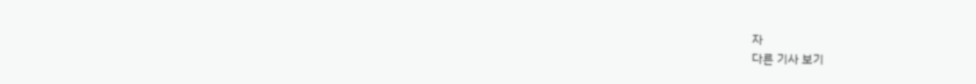자
다른 기사 보기